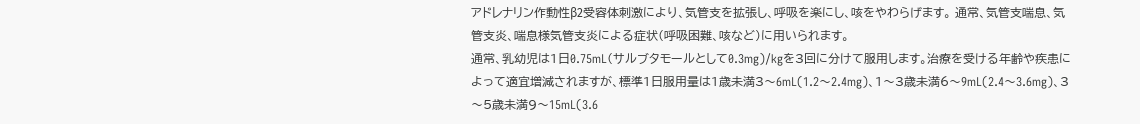アドレナリン作動性β2受容体刺激により、気管支を拡張し、呼吸を楽にし、咳をやわらげます。 通常、気管支喘息、気管支炎、喘息様気管支炎による症状(呼吸困難、咳など)に用いられます。
通常、乳幼児は1日0.75mL(サルブタモールとして0.3mg)/kgを3回に分けて服用します。治療を受ける年齢や疾患によって適宜増減されますが、標準1日服用量は1歳未満3〜6mL(1.2〜2.4mg)、1〜3歳未満6〜9mL(2.4〜3.6mg)、3〜5歳未満9〜15mL(3.6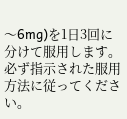〜6mg)を1日3回に分けて服用します。必ず指示された服用方法に従ってください。